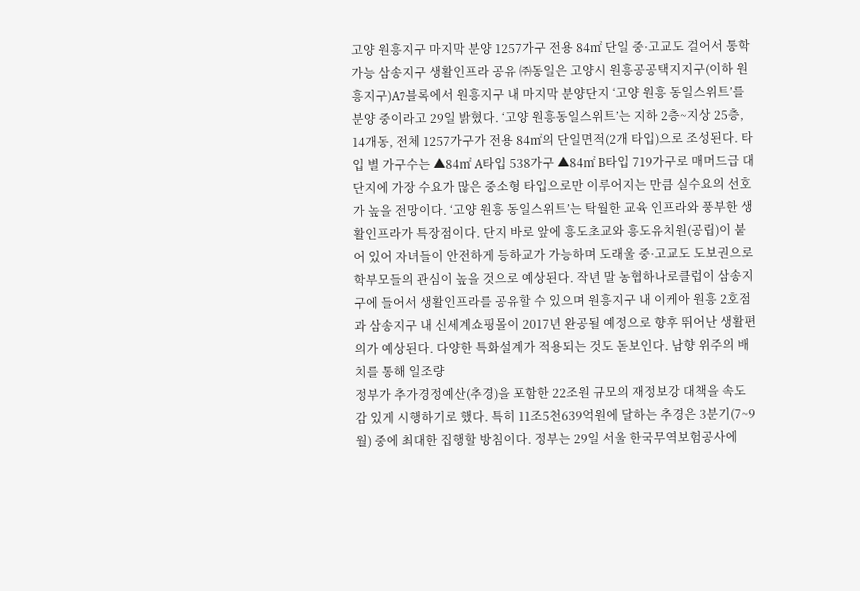고양 원흥지구 마지막 분양 1257가구 전용 84㎡ 단일 중·고교도 걸어서 통학가능 삼송지구 생활인프라 공유 ㈜동일은 고양시 원흥공공택지지구(이하 원흥지구)A7블록에서 원흥지구 내 마지막 분양단지 ‘고양 원흥 동일스위트’를 분양 중이라고 29일 밝혔다. ‘고양 원흥동일스위트’는 지하 2층~지상 25층, 14개동, 전체 1257가구가 전용 84㎡의 단일면적(2개 타입)으로 조성된다. 타입 별 가구수는 ▲84㎡ A타입 538가구 ▲84㎡ B타입 719가구로 매머드급 대 단지에 가장 수요가 많은 중소형 타입으로만 이루어지는 만큼 실수요의 선호가 높을 전망이다. ‘고양 원흥 동일스위트’는 탁월한 교육 인프라와 풍부한 생활인프라가 특장점이다. 단지 바로 앞에 흥도초교와 흥도유치원(공립)이 붙어 있어 자녀들이 안전하게 등하교가 가능하며 도래울 중·고교도 도보권으로 학부모들의 관심이 높을 것으로 예상된다. 작년 말 농협하나로클럽이 삼송지구에 들어서 생활인프라를 공유할 수 있으며 원흥지구 내 이케아 원흥 2호점과 삼송지구 내 신세계쇼핑몰이 2017년 완공될 예정으로 향후 뛰어난 생활편의가 예상된다. 다양한 특화설계가 적용되는 것도 돋보인다. 남향 위주의 배치를 통해 일조량
정부가 추가경정예산(추경)을 포함한 22조원 규모의 재정보강 대책을 속도감 있게 시행하기로 했다. 특히 11조5천639억원에 달하는 추경은 3분기(7~9월) 중에 최대한 집행할 방침이다. 정부는 29일 서울 한국무역보험공사에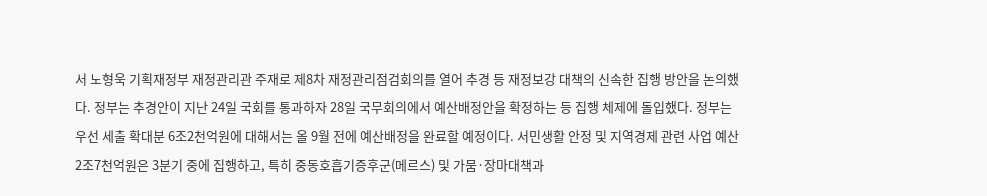서 노형욱 기획재정부 재정관리관 주재로 제8차 재정관리점검회의를 열어 추경 등 재정보강 대책의 신속한 집행 방안을 논의했다. 정부는 추경안이 지난 24일 국회를 통과하자 28일 국무회의에서 예산배정안을 확정하는 등 집행 체제에 돌입했다. 정부는 우선 세출 확대분 6조2천억원에 대해서는 올 9월 전에 예산배정을 완료할 예정이다. 서민생활 안정 및 지역경제 관련 사업 예산 2조7천억원은 3분기 중에 집행하고, 특히 중동호흡기증후군(메르스) 및 가뭄·장마대책과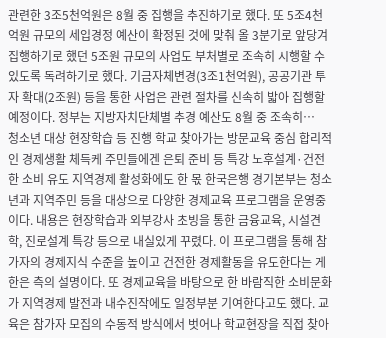관련한 3조5천억원은 8월 중 집행을 추진하기로 했다. 또 5조4천억원 규모의 세입경정 예산이 확정된 것에 맞춰 올 3분기로 앞당겨 집행하기로 했던 5조원 규모의 사업도 부처별로 조속히 시행할 수 있도록 독려하기로 했다. 기금자체변경(3조1천억원), 공공기관 투자 확대(2조원) 등을 통한 사업은 관련 절차를 신속히 밟아 집행할 예정이다. 정부는 지방자치단체별 추경 예산도 8월 중 조속히…
청소년 대상 현장학습 등 진행 학교 찾아가는 방문교육 중심 합리적인 경제생활 체득케 주민들에겐 은퇴 준비 등 특강 노후설계·건전한 소비 유도 지역경제 활성화에도 한 몫 한국은행 경기본부는 청소년과 지역주민 등을 대상으로 다양한 경제교육 프로그램을 운영중이다. 내용은 현장학습과 외부강사 초빙을 통한 금융교육, 시설견학, 진로설계 특강 등으로 내실있게 꾸렸다. 이 프로그램을 통해 참가자의 경제지식 수준을 높이고 건전한 경제활동을 유도한다는 게 한은 측의 설명이다. 또 경제교육을 바탕으로 한 바람직한 소비문화가 지역경제 발전과 내수진작에도 일정부분 기여한다고도 했다. 교육은 참가자 모집의 수동적 방식에서 벗어나 학교현장을 직접 찾아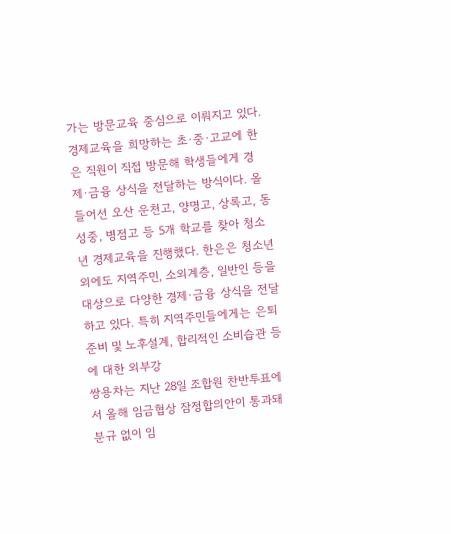가는 방문교육 중심으로 이뤄지고 있다. 경제교육을 희망하는 초·중·고교에 한은 직원이 직접 방문해 학생들에게 경제·금융 상식을 전달하는 방식이다. 올 들어선 오산 운천고, 양명고, 상록고, 동성중, 병점고 등 5개 학교를 찾아 청소년 경제교육을 진행했다. 한은은 청소년 외에도 지역주민, 소외계층, 일반인 등을 대상으로 다양한 경제·금융 상식을 전달하고 있다. 특히 지역주민들에게는 은퇴준비 및 노후설계, 합리적인 소비습관 등에 대한 외부강
쌍용차는 지난 28일 조합원 찬반투표에서 올해 임금협상 잠정합의안이 통과돼 분규 없이 임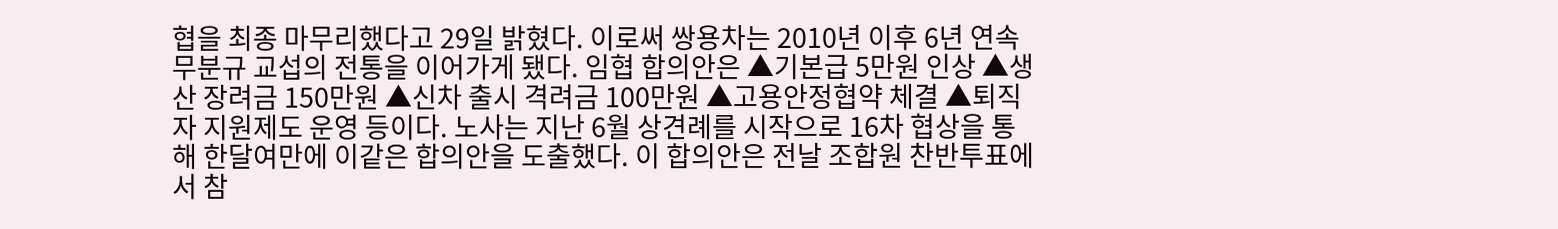협을 최종 마무리했다고 29일 밝혔다. 이로써 쌍용차는 2010년 이후 6년 연속 무분규 교섭의 전통을 이어가게 됐다. 임협 합의안은 ▲기본급 5만원 인상 ▲생산 장려금 150만원 ▲신차 출시 격려금 100만원 ▲고용안정협약 체결 ▲퇴직자 지원제도 운영 등이다. 노사는 지난 6월 상견례를 시작으로 16차 협상을 통해 한달여만에 이같은 합의안을 도출했다. 이 합의안은 전날 조합원 찬반투표에서 참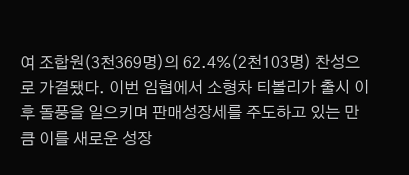여 조합원(3천369명)의 62.4%(2천103명) 찬성으로 가결됐다. 이번 임협에서 소형차 티볼리가 출시 이후 돌풍을 일으키며 판매성장세를 주도하고 있는 만큼 이를 새로운 성장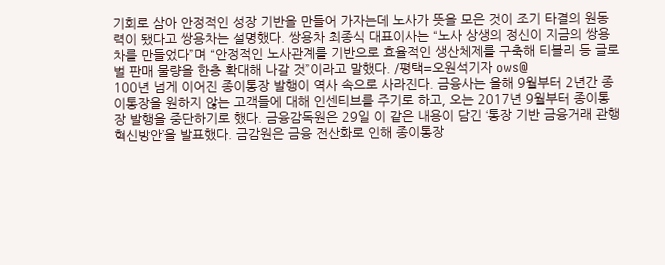기회로 삼아 안정적인 성장 기반을 만들어 가자는데 노사가 뜻을 모은 것이 조기 타결의 원동력이 됐다고 쌍용차는 설명했다. 쌍용차 최종식 대표이사는 “노사 상생의 정신이 지금의 쌍용차를 만들었다”며 “안정적인 노사관계를 기반으로 효율적인 생산체제를 구축해 티볼리 등 글로벌 판매 물량을 한층 확대해 나갈 것”이라고 말했다. /평택=오원석기자 ows@
100년 넘게 이어진 종이통장 발행이 역사 속으로 사라진다. 금융사는 올해 9월부터 2년간 종이통장을 원하지 않는 고객들에 대해 인센티브를 주기로 하고, 오는 2017년 9월부터 종이통장 발행을 중단하기로 했다. 금융감독원은 29일 이 같은 내용이 담긴 ‘통장 기반 금융거래 관행 혁신방안’을 발표했다. 금감원은 금융 전산화로 인해 종이통장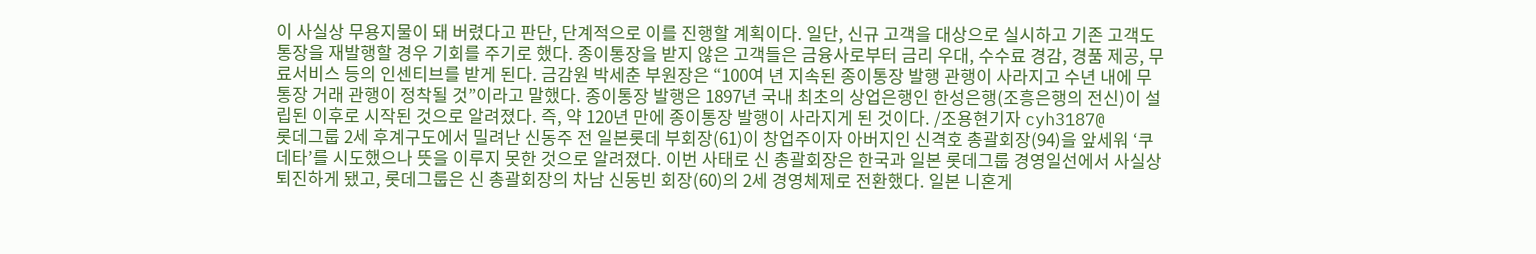이 사실상 무용지물이 돼 버렸다고 판단, 단계적으로 이를 진행할 계획이다. 일단, 신규 고객을 대상으로 실시하고 기존 고객도 통장을 재발행할 경우 기회를 주기로 했다. 종이통장을 받지 않은 고객들은 금융사로부터 금리 우대, 수수료 경감, 경품 제공, 무료서비스 등의 인센티브를 받게 된다. 금감원 박세춘 부원장은 “100여 년 지속된 종이통장 발행 관행이 사라지고 수년 내에 무통장 거래 관행이 정착될 것”이라고 말했다. 종이통장 발행은 1897년 국내 최초의 상업은행인 한성은행(조흥은행의 전신)이 설립된 이후로 시작된 것으로 알려졌다. 즉, 약 120년 만에 종이통장 발행이 사라지게 된 것이다. /조용현기자 cyh3187@
롯데그룹 2세 후계구도에서 밀려난 신동주 전 일본롯데 부회장(61)이 창업주이자 아버지인 신격호 총괄회장(94)을 앞세워 ‘쿠데타’를 시도했으나 뜻을 이루지 못한 것으로 알려졌다. 이번 사태로 신 총괄회장은 한국과 일본 롯데그룹 경영일선에서 사실상 퇴진하게 됐고, 롯데그룹은 신 총괄회장의 차남 신동빈 회장(60)의 2세 경영체제로 전환했다. 일본 니혼게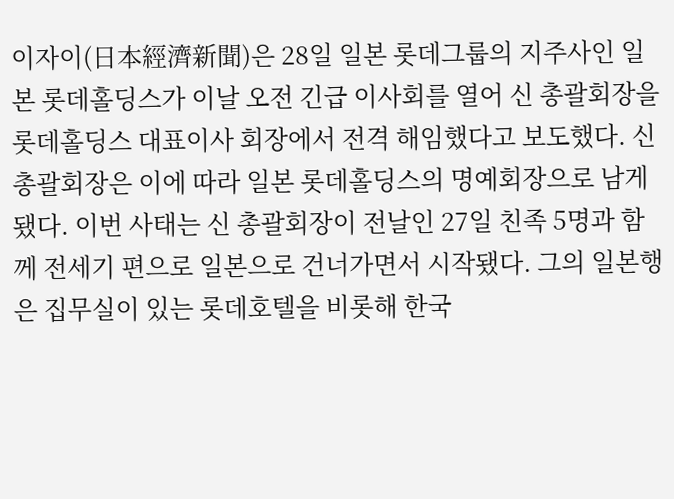이자이(日本經濟新聞)은 28일 일본 롯데그룹의 지주사인 일본 롯데홀딩스가 이날 오전 긴급 이사회를 열어 신 총괄회장을 롯데홀딩스 대표이사 회장에서 전격 해임했다고 보도했다. 신 총괄회장은 이에 따라 일본 롯데홀딩스의 명예회장으로 남게됐다. 이번 사태는 신 총괄회장이 전날인 27일 친족 5명과 함께 전세기 편으로 일본으로 건너가면서 시작됐다. 그의 일본행은 집무실이 있는 롯데호텔을 비롯해 한국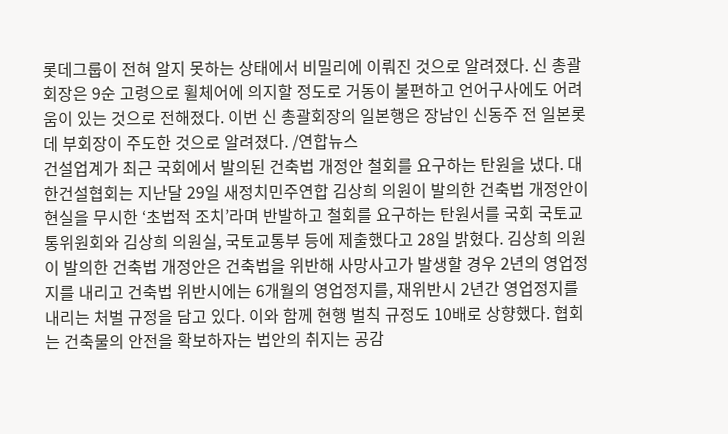롯데그룹이 전혀 알지 못하는 상태에서 비밀리에 이뤄진 것으로 알려졌다. 신 총괄회장은 9순 고령으로 휠체어에 의지할 정도로 거동이 불편하고 언어구사에도 어려움이 있는 것으로 전해졌다. 이번 신 총괄회장의 일본행은 장남인 신동주 전 일본롯데 부회장이 주도한 것으로 알려졌다. /연합뉴스
건설업계가 최근 국회에서 발의된 건축법 개정안 철회를 요구하는 탄원을 냈다. 대한건설협회는 지난달 29일 새정치민주연합 김상희 의원이 발의한 건축법 개정안이 현실을 무시한 ‘초법적 조치’라며 반발하고 철회를 요구하는 탄원서를 국회 국토교통위원회와 김상희 의원실, 국토교통부 등에 제출했다고 28일 밝혔다. 김상희 의원이 발의한 건축법 개정안은 건축법을 위반해 사망사고가 발생할 경우 2년의 영업정지를 내리고 건축법 위반시에는 6개월의 영업정지를, 재위반시 2년간 영업정지를 내리는 처벌 규정을 담고 있다. 이와 함께 현행 벌칙 규정도 10배로 상향했다. 협회는 건축물의 안전을 확보하자는 법안의 취지는 공감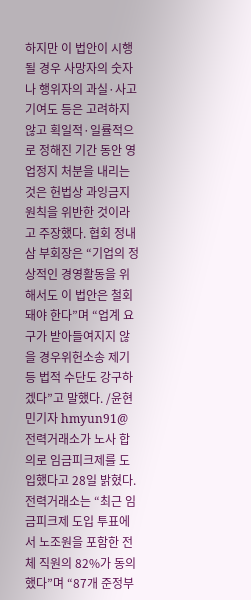하지만 이 법안이 시행될 경우 사망자의 숫자나 행위자의 과실·사고 기여도 등은 고려하지 않고 획일적·일률적으로 정해진 기간 동안 영업정지 처분을 내리는 것은 헌법상 과잉금지 원칙을 위반한 것이라고 주장했다. 협회 정내삼 부회장은 “기업의 정상적인 경영활동을 위해서도 이 법안은 철회돼야 한다”며 “업계 요구가 받아들여지지 않을 경우위헌소송 제기 등 법적 수단도 강구하겠다”고 말했다. /윤현민기자 hmyun91@
전력거래소가 노사 합의로 임금피크제를 도입했다고 28일 밝혔다. 전력거래소는 “최근 임금피크제 도입 투표에서 노조원을 포함한 전체 직원의 82%가 동의했다”며 “87개 준정부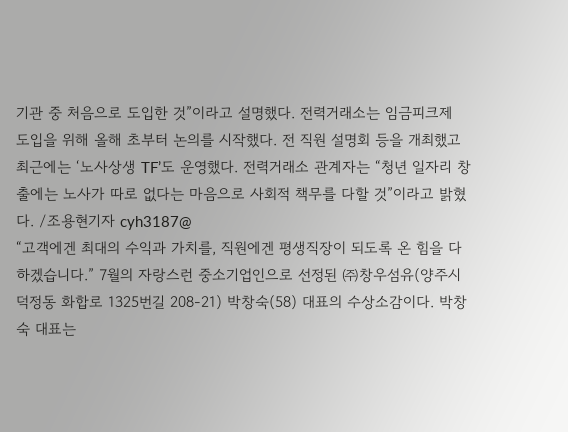기관 중 처음으로 도입한 것”이라고 설명했다. 전력거래소는 임금피크제 도입을 위해 올해 초부터 논의를 시작했다. 전 직원 설명회 등을 개최했고 최근에는 ‘노사상생 TF’도 운영했다. 전력거래소 관계자는 “청년 일자리 창출에는 노사가 따로 없다는 마음으로 사회적 책무를 다할 것”이라고 밝혔다. /조용현기자 cyh3187@
“고객에겐 최대의 수익과 가치를, 직원에겐 평생직장이 되도록 온 힘을 다하겠습니다.” 7월의 자랑스런 중소기업인으로 선정된 ㈜창우섬유(양주시 덕정동 화합로 1325번길 208-21) 박창숙(58) 대표의 수상소감이다. 박창숙 대표는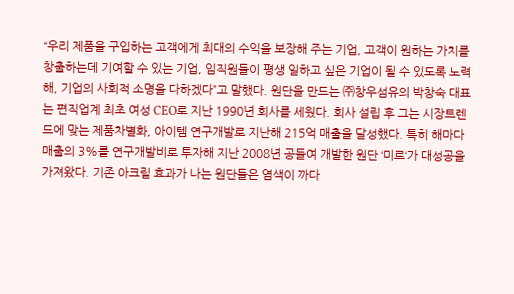“우리 제품을 구입하는 고객에게 최대의 수익을 보장해 주는 기업, 고객이 원하는 가치를 창출하는데 기여할 수 있는 기업, 임직원들이 평생 일하고 싶은 기업이 될 수 있도록 노력해, 기업의 사회적 소명을 다하겠다”고 말했다. 원단을 만드는 ㈜창우섬유의 박창숙 대표는 편직업계 최초 여성 CEO로 지난 1990년 회사를 세웠다. 회사 설립 후 그는 시장트렌드에 맞는 제품차별화, 아이템 연구개발로 지난해 215억 매출을 달성했다. 특히 해마다 매출의 3%를 연구개발비로 투자해 지난 2008년 공들여 개발한 원단 ‘미르‘가 대성공을 가져왔다. 기존 아크릴 효과가 나는 원단들은 염색이 까다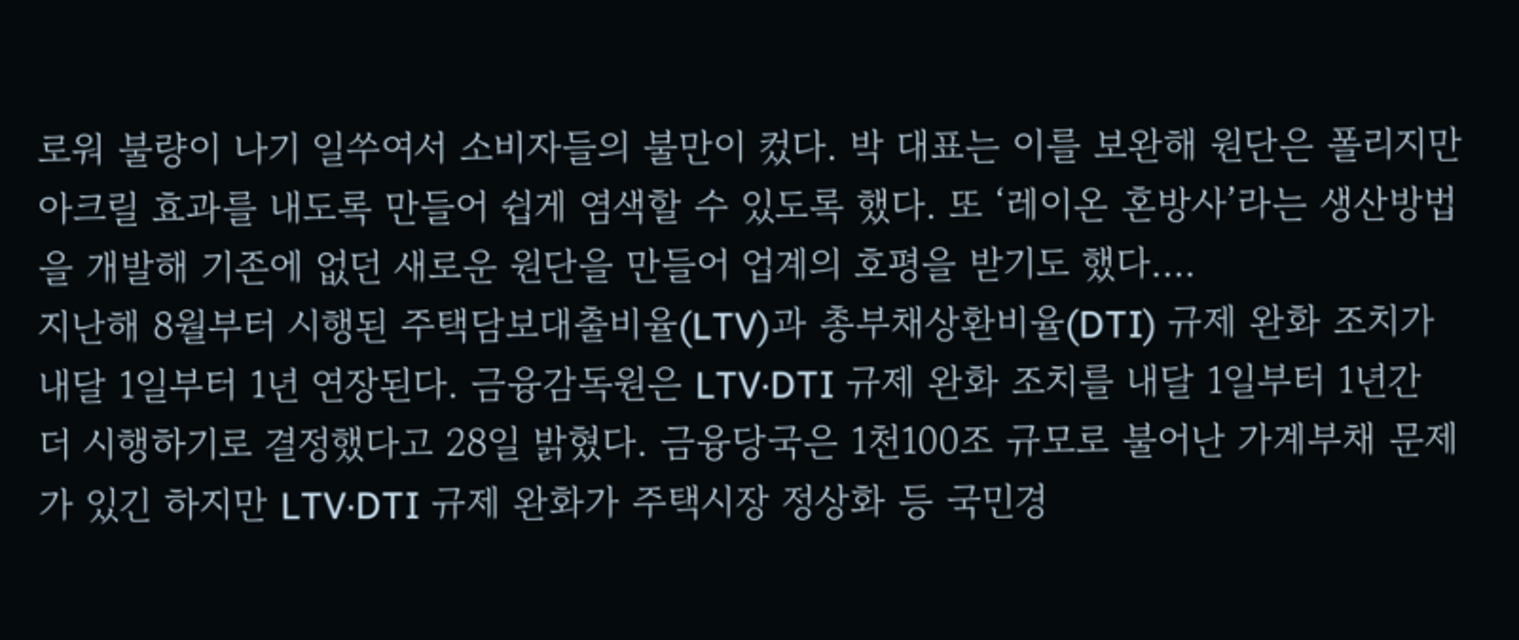로워 불량이 나기 일쑤여서 소비자들의 불만이 컸다. 박 대표는 이를 보완해 원단은 폴리지만 아크릴 효과를 내도록 만들어 쉽게 염색할 수 있도록 했다. 또 ‘레이온 혼방사’라는 생산방법을 개발해 기존에 없던 새로운 원단을 만들어 업계의 호평을 받기도 했다.…
지난해 8월부터 시행된 주택담보대출비율(LTV)과 총부채상환비율(DTI) 규제 완화 조치가 내달 1일부터 1년 연장된다. 금융감독원은 LTV·DTI 규제 완화 조치를 내달 1일부터 1년간 더 시행하기로 결정했다고 28일 밝혔다. 금융당국은 1천100조 규모로 불어난 가계부채 문제가 있긴 하지만 LTV·DTI 규제 완화가 주택시장 정상화 등 국민경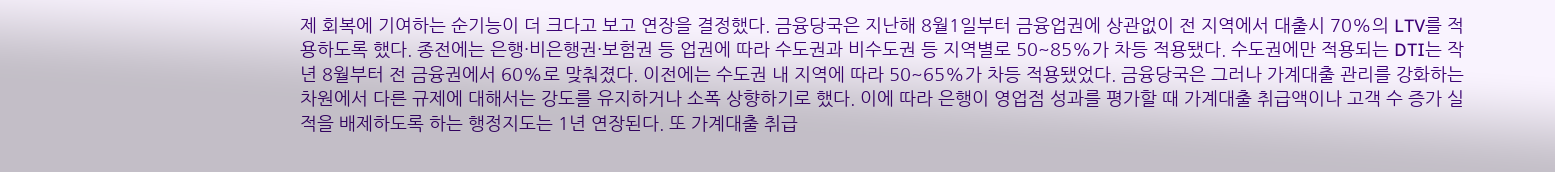제 회복에 기여하는 순기능이 더 크다고 보고 연장을 결정했다. 금융당국은 지난해 8월1일부터 금융업권에 상관없이 전 지역에서 대출시 70%의 LTV를 적용하도록 했다. 종전에는 은행·비은행권·보험권 등 업권에 따라 수도권과 비수도권 등 지역별로 50~85%가 차등 적용됐다. 수도권에만 적용되는 DTI는 작년 8월부터 전 금융권에서 60%로 맞춰졌다. 이전에는 수도권 내 지역에 따라 50~65%가 차등 적용됐었다. 금융당국은 그러나 가계대출 관리를 강화하는 차원에서 다른 규제에 대해서는 강도를 유지하거나 소폭 상향하기로 했다. 이에 따라 은행이 영업점 성과를 평가할 때 가계대출 취급액이나 고객 수 증가 실적을 배제하도록 하는 행정지도는 1년 연장된다. 또 가계대출 취급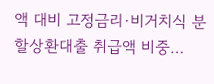액 대비 고정금리·비거치식 분할상환대출 취급액 비중…